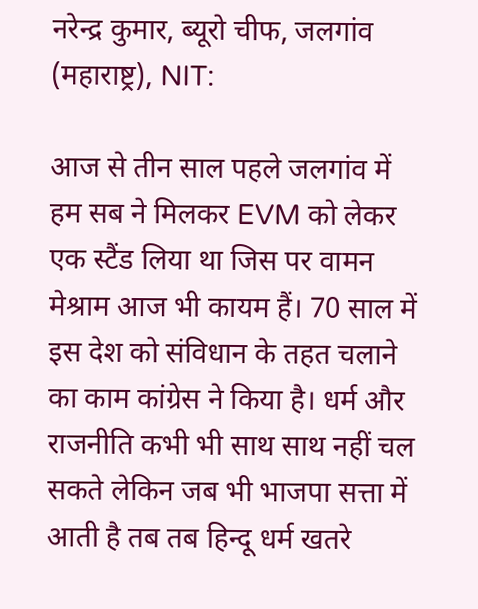नरेन्द्र कुमार, ब्यूरो चीफ, जलगांव (महाराष्ट्र), NIT:

आज से तीन साल पहले जलगांव में हम सब ने मिलकर EVM को लेकर एक स्टैंड लिया था जिस पर वामन मेश्राम आज भी कायम हैं। 70 साल में इस देश को संविधान के तहत चलाने का काम कांग्रेस ने किया है। धर्म और राजनीति कभी भी साथ साथ नहीं चल सकते लेकिन जब भी भाजपा सत्ता में आती है तब तब हिन्दू धर्म खतरे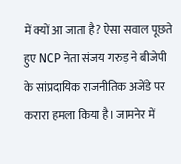में क्यों आ जाता है? ऐसा सवाल पूछते हुए NCP नेता संजय गरुड़ ने बीजेपी के सांप्रदायिक राजनीतिक अजेंडे पर करारा हमला किया है। जामनेर में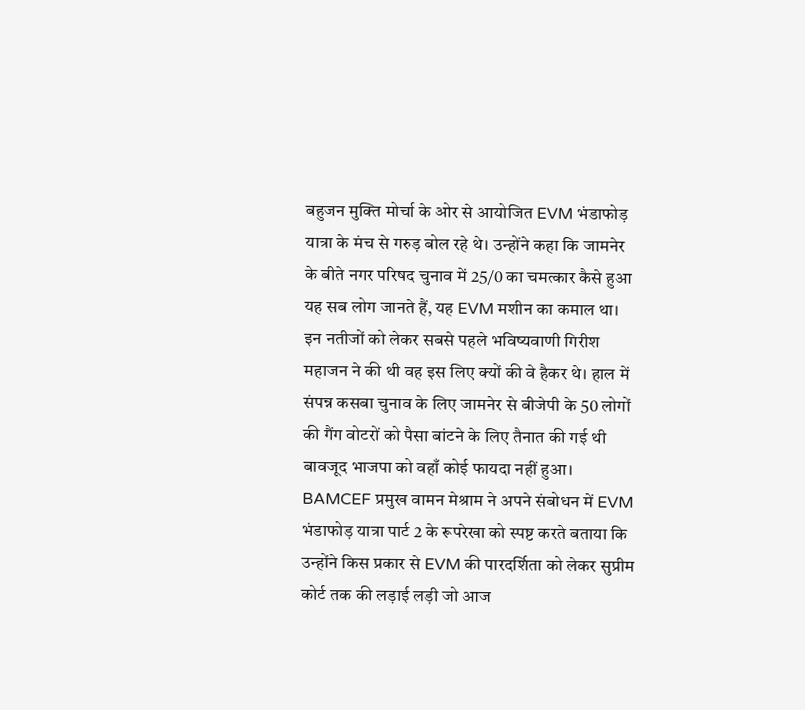बहुजन मुक्ति मोर्चा के ओर से आयोजित EVM भंडाफोड़ यात्रा के मंच से गरुड़ बोल रहे थे। उन्होंने कहा कि जामनेर के बीते नगर परिषद चुनाव में 25/0 का चमत्कार कैसे हुआ यह सब लोग जानते हैं, यह EVM मशीन का कमाल था। इन नतीजों को लेकर सबसे पहले भविष्यवाणी गिरीश महाजन ने की थी वह इस लिए क्यों की वे हैकर थे। हाल में संपन्न कसबा चुनाव के लिए जामनेर से बीजेपी के 50 लोगों की गैंग वोटरों को पैसा बांटने के लिए तैनात की गई थी बावजूद भाजपा को वहाँ कोई फायदा नहीं हुआ।
BAMCEF प्रमुख वामन मेश्राम ने अपने संबोधन में EVM भंडाफोड़ यात्रा पार्ट 2 के रूपरेखा को स्पष्ट करते बताया कि उन्होंने किस प्रकार से EVM की पारदर्शिता को लेकर सुप्रीम कोर्ट तक की लड़ाई लड़ी जो आज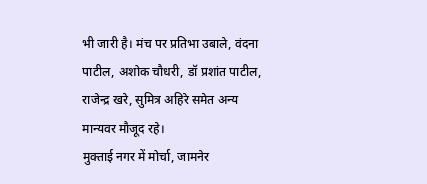भी जारी है। मंच पर प्रतिभा उबाले, वंदना पाटील, अशोक चौधरी, डॉ प्रशांत पाटील, राजेन्द्र खरे, सुमित्र अहिरे समेत अन्य मान्यवर मौजूद रहे।
मुक्ताई नगर में मोर्चा, जामनेर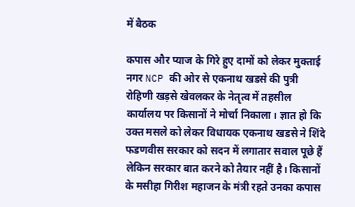में बैठक

कपास और प्याज के गिरे हुए दामों को लेकर मुक्ताई नगर NCP की ओर से एकनाथ खडसे की पुत्री रोहिणी खड़से खेवलकर के नेतृत्व में तहसील कार्यालय पर किसानों ने मोर्चा निकाला। ज्ञात हो कि उक्त मसले को लेकर विधायक एकनाथ खडसे ने शिंदे फडणवीस सरकार को सदन में लगातार सवाल पूछे हैं लेकिन सरकार बात करने को तैयार नहीं है। किसानों के मसीहा गिरीश महाजन के मंत्री रहते उनका कपास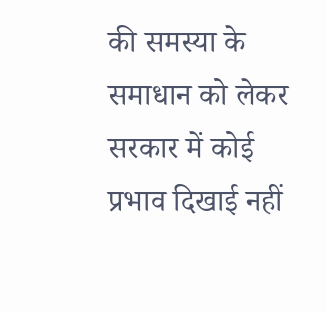की समस्या के समाधान को लेकर सरकार में कोई प्रभाव दिखाई नहीं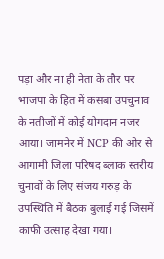पड़ा और ना ही नेता के तौर पर भाजपा के हित में कसबा उपचुनाव के नतीजों में कोई योगदान नजर आया। जामनेर में NCP की ओर से आगामी जिला परिषद ब्लाक स्तरीय चुनावों के लिए संजय गरुड़ के उपस्थिति में बैठक बुलाई गई जिसमें काफी उत्साह देखा गया।